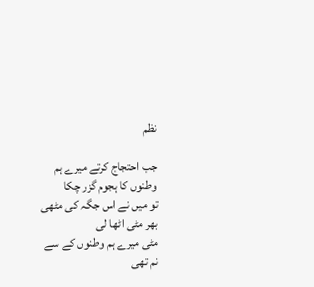نظم

جب احتجاج کرتے میرے ہم وطنوں کا ہجوم گزر چکا
تو میں نے اس جگہ کی مٹھی بھر مٹی اٹھا لی
مٹی میرے ہم وطنوں کے سے نم تھی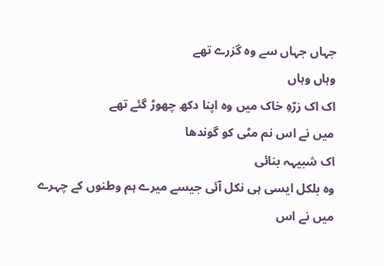جہاں جہاں سے وہ گزرے تھے
وہاں وہاں
اک اک زرّہِ خاک میں وہ اپنا دکھ چھوڑ گئے تھے
میں نے اس نم مٹی کو گوندھا
اک شبیہہ بنائی
وہ بلکل ایسی ہی نکل آئی جیسے میرے ہم وطنوں کے چہرے
میں نے اس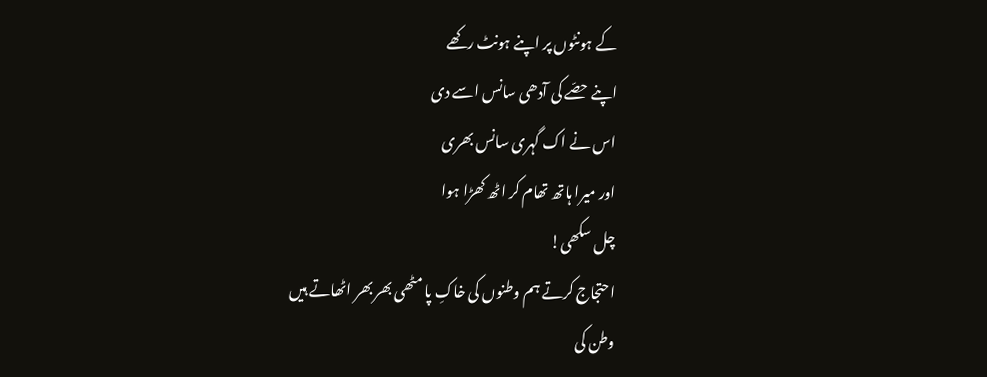کے ہونٹوں پر اپنے ہونٹ رکھے
اپنے حصّے کی آدھی سانس اسے دی
اس نے اک گہری سانس بھری
اور میرا ہاتھ تھام کر اٹھ کھڑا ہوا
چل سکھی!
احتجاج کرتے ہم وطنوں کی خاکِ پا مٹھی بھر بھر اٹھاتے ہیں
وطن کی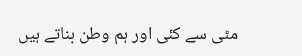مٹی سے کئی اور ہم وطن بناتے ہیں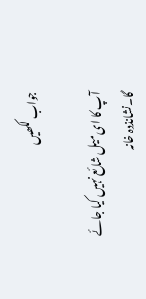جواب لکھیں

آپ کا ای میل شائع نہیں کیا جائے گا۔نشانذدہ خانہ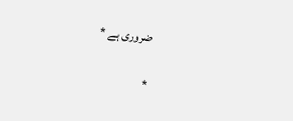ضروری ہے *

*